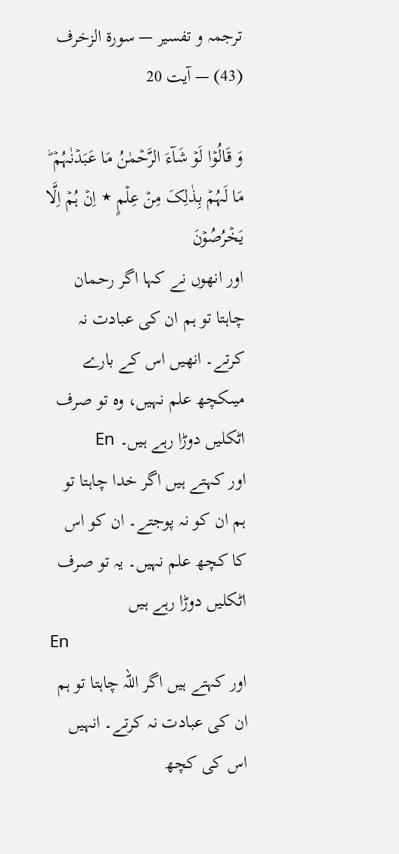ترجمہ و تفسیر — سورۃ الزخرف (43) — آیت 20

وَ قَالُوۡا لَوۡ شَآءَ الرَّحۡمٰنُ مَا عَبَدۡنٰہُمۡ ؕ مَا لَہُمۡ بِذٰلِکَ مِنۡ عِلۡمٍ ٭ اِنۡ ہُمۡ اِلَّا یَخۡرُصُوۡنَ
اور انھوں نے کہا اگر رحمان چاہتا تو ہم ان کی عبادت نہ کرتے۔ انھیں اس کے بارے میںکچھ علم نہیں، وہ تو صرف اٹکلیں دوڑا رہے ہیں۔ En
اور کہتے ہیں اگر خدا چاہتا تو ہم ان کو نہ پوجتے۔ ان کو اس کا کچھ علم نہیں۔ یہ تو صرف اٹکلیں دوڑا رہے ہیں
En
اور کہتے ہیں اگر اللہ چاہتا تو ہم ان کی عبادت نہ کرتے۔ انہیں اس کی کچھ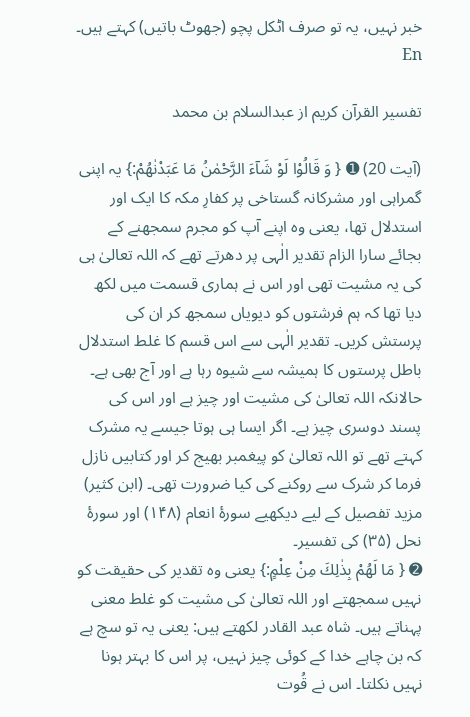خبر نہیں، یہ تو صرف اٹکل پچو (جھوٹ باتیں) کہتے ہیں۔ En

تفسیر القرآن کریم از عبدالسلام بن محمد

(آیت 20) ➊ { وَ قَالُوْا لَوْ شَآءَ الرَّحْمٰنُ مَا عَبَدْنٰهُمْ:} یہ اپنی گمراہی اور مشرکانہ گستاخی پر کفارِ مکہ کا ایک اور استدلال تھا، یعنی وہ اپنے آپ کو مجرم سمجھنے کے بجائے سارا الزام تقدیر الٰہی پر دھرتے تھے کہ اللہ تعالیٰ ہی کی یہ مشیت تھی اور اس نے ہماری قسمت میں لکھ دیا تھا کہ ہم فرشتوں کو دیویاں سمجھ کر ان کی پرستش کریں۔ تقدیر الٰہی سے اس قسم کا غلط استدلال باطل پرستوں کا ہمیشہ سے شیوہ رہا ہے اور آج بھی ہے۔ حالانکہ اللہ تعالیٰ کی مشیت اور چیز ہے اور اس کی پسند دوسری چیز ہے۔ اگر ایسا ہی ہوتا جیسے یہ مشرک کہتے تھے تو اللہ تعالیٰ کو پیغمبر بھیج کر اور کتابیں نازل فرما کر شرک سے روکنے کی کیا ضرورت تھی۔ (ابن کثیر) مزید تفصیل کے لیے دیکھیے سورۂ انعام (۱۴۸) اور سورۂ نحل (۳۵) کی تفسیر۔
➋ { مَا لَهُمْ بِذٰلِكَ مِنْ عِلْمٍ:} یعنی وہ تقدیر کی حقیقت کو نہیں سمجھتے اور اللہ تعالیٰ کی مشیت کو غلط معنی پہناتے ہیں۔ شاہ عبد القادر لکھتے ہیں: یعنی یہ تو سچ ہے کہ بن چاہے خدا کے کوئی چیز نہیں، پر اس کا بہتر ہونا نہیں نکلتا۔ اس نے قُوت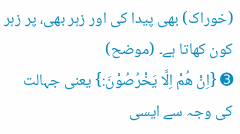(خوراک) بھی پیدا کی اور زہر بھی، پر زہر کون کھاتا ہے۔ (موضح)
➌ {اِنْ هُمْ اِلَّا يَخْرُصُوْنَ:} یعنی جہالت کی وجہ سے ایسی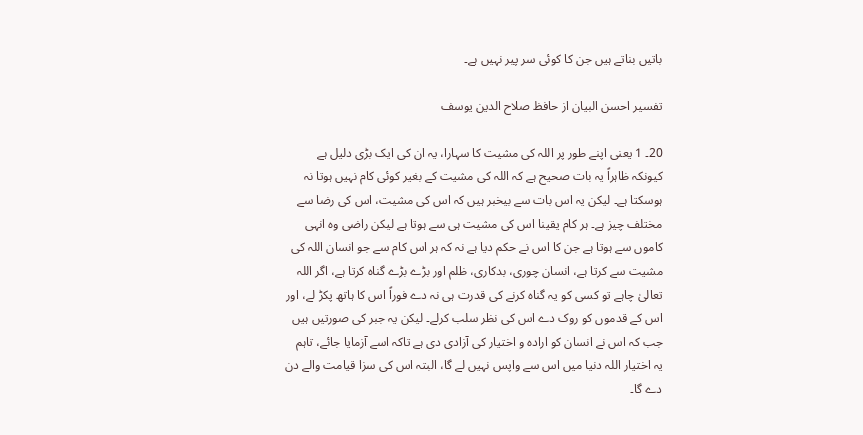باتیں بناتے ہیں جن کا کوئی سر پیر نہیں ہے۔

تفسیر احسن البیان از حافظ صلاح الدین یوسف

20۔ 1 یعنی اپنے طور پر اللہ کی مشیت کا سہارا، یہ ان کی ایک بڑی دلیل ہے کیونکہ ظاہراً یہ بات صحیح ہے کہ اللہ کی مشیت کے بغیر کوئی کام نہیں ہوتا نہ ہوسکتا ہے۔ لیکن یہ اس بات سے بیخبر ہیں کہ اس کی مشیت، اس کی رضا سے مختلف چیز ہے۔ ہر کام یقینا اس کی مشیت ہی سے ہوتا ہے لیکن راضی وہ انہی کاموں سے ہوتا ہے جن کا اس نے حکم دیا ہے نہ کہ ہر اس کام سے جو انسان اللہ کی مشیت سے کرتا ہے، انسان چوری، بدکاری، ظلم اور بڑے بڑے گناہ کرتا ہے، اگر اللہ تعالیٰ چاہے تو کسی کو یہ گناہ کرنے کی قدرت ہی نہ دے فوراً اس کا ہاتھ پکڑ لے، اور اس کے قدموں کو روک دے اس کی نظر سلب کرلے۔ لیکن یہ جبر کی صورتیں ہیں جب کہ اس نے انسان کو ارادہ و اختیار کی آزادی دی ہے تاکہ اسے آزمایا جائے، تاہم یہ اختیار اللہ دنیا میں اس سے واپس نہیں لے گا، البتہ اس کی سزا قیامت والے دن دے گا۔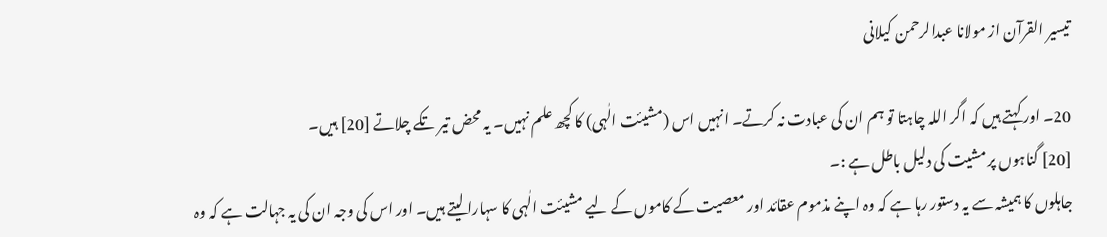تيسير القرآن از مولانا عبدالرحمن کیلانی

20۔ اور کہتے ہیں کہ اگر اللہ چاہتا تو ہم ان کی عبادت نہ کرتے۔ انہیں اس (مشیئت الٰہی) کا کچھ علم نہیں۔ یہ محض تیر تکے چلاتے [20] ہیں۔
[20] گناہوں پر مشیت کی دلیل باطل ہے :۔
جاہلوں کا ہمیشہ سے یہ دستور رہا ہے کہ وہ اپنے مذموم عقائد اور معصیت کے کاموں کے لیے مشیئت الٰہی کا سہارا لیتے ہیں۔ اور اس کی وجہ ان کی یہ جہالت ہے کہ وہ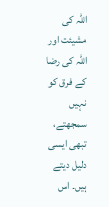اللہ کی مشیئت اور اللہ کی رضا کے فرق کو نہیں سمجھتے، تبھی ایسی دلیل دیتے ہیں۔ اس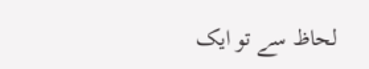لحاظ سے تو ایک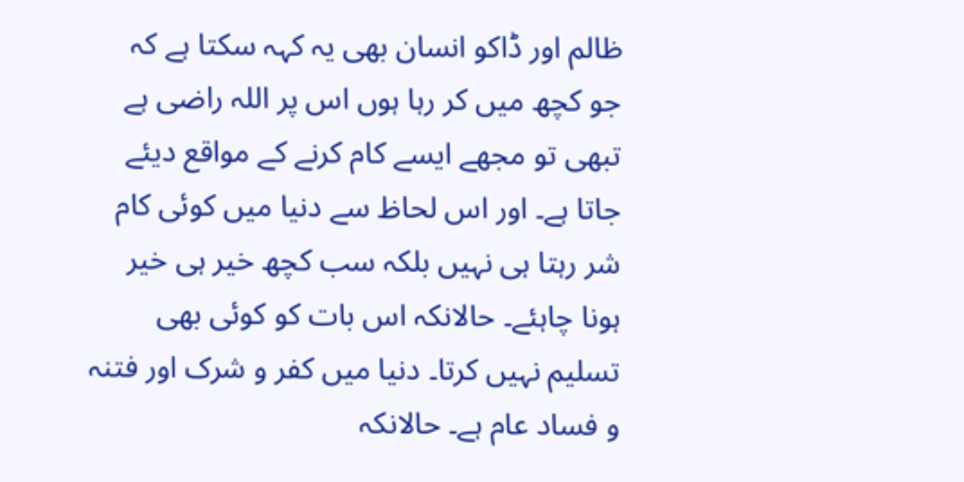ظالم اور ڈاکو انسان بھی یہ کہہ سکتا ہے کہ جو کچھ میں کر رہا ہوں اس پر اللہ راضی ہے تبھی تو مجھے ایسے کام کرنے کے مواقع دیئے جاتا ہے۔ اور اس لحاظ سے دنیا میں کوئی کام شر رہتا ہی نہیں بلکہ سب کچھ خیر ہی خیر ہونا چاہئے۔ حالانکہ اس بات کو کوئی بھی تسلیم نہیں کرتا۔ دنیا میں کفر و شرک اور فتنہ و فساد عام ہے۔ حالانکہ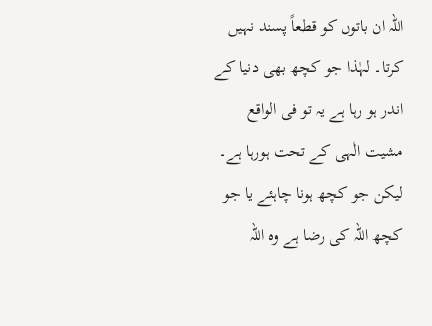اللہ ان باتوں کو قطعاً پسند نہیں کرتا۔ لہٰذا جو کچھ بھی دنیا کے اندر ہو رہا ہے یہ تو فی الواقع مشیت الٰہی کے تحت ہورہا ہے۔ لیکن جو کچھ ہونا چاہئے یا جو کچھ اللہ کی رضا ہے وہ اللہ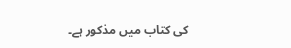کی کتاب میں مذکور ہے۔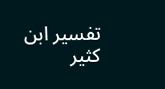تفسیر ابن کثیر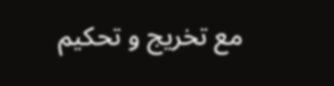مع تخریج و تحکیم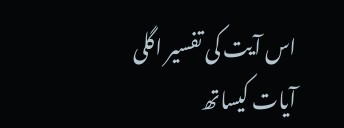اس آیت کی تفسیر اگلی آیات کیساتھ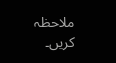ملاحظہ کریں۔